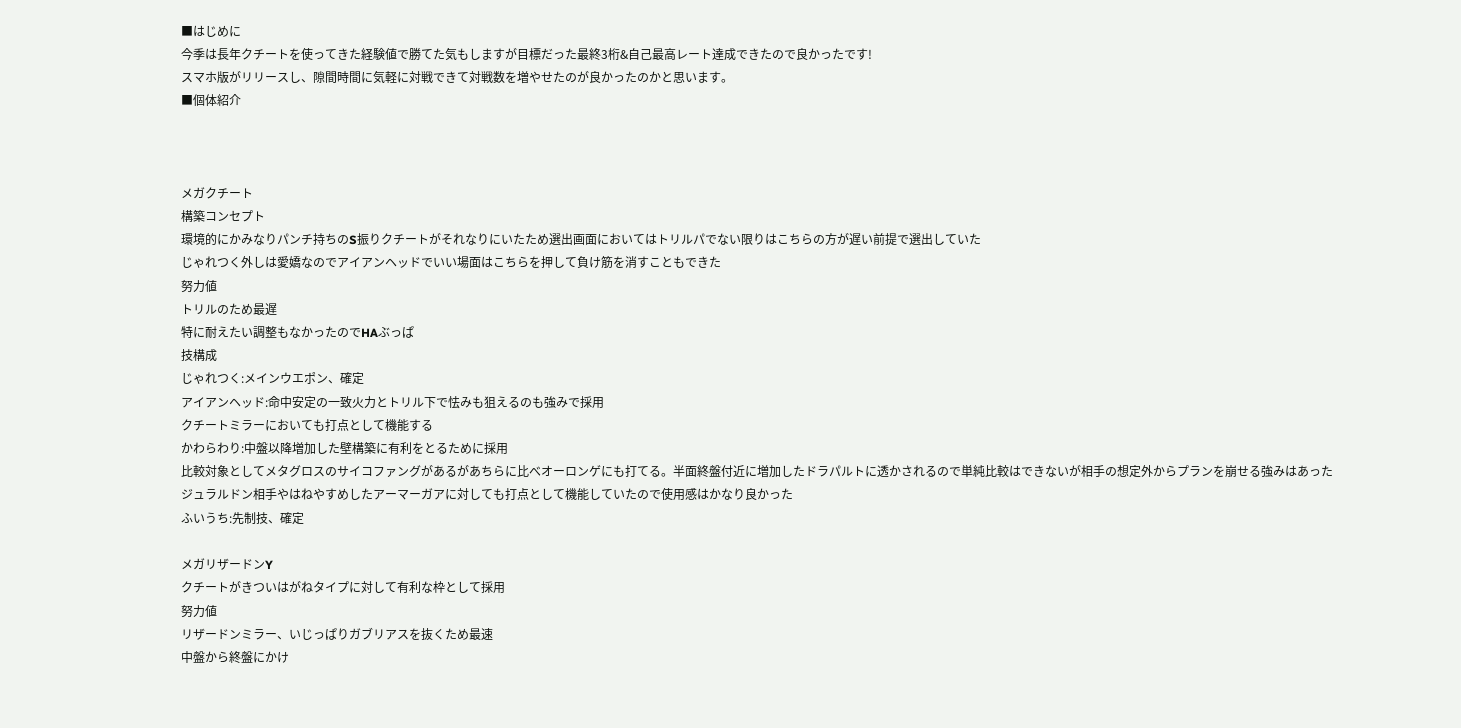■はじめに
今季は長年クチートを使ってきた経験値で勝てた気もしますが目標だった最終3桁&自己最高レート達成できたので良かったです!
スマホ版がリリースし、隙間時間に気軽に対戦できて対戦数を増やせたのが良かったのかと思います。
■個体紹介



メガクチート
構築コンセプト
環境的にかみなりパンチ持ちのS振りクチートがそれなりにいたため選出画面においてはトリルパでない限りはこちらの方が遅い前提で選出していた
じゃれつく外しは愛嬌なのでアイアンヘッドでいい場面はこちらを押して負け筋を消すこともできた
努力値
トリルのため最遅
特に耐えたい調整もなかったのでHAぶっぱ
技構成
じゃれつく:メインウエポン、確定
アイアンヘッド:命中安定の一致火力とトリル下で怯みも狙えるのも強みで採用
クチートミラーにおいても打点として機能する
かわらわり:中盤以降増加した壁構築に有利をとるために採用
比較対象としてメタグロスのサイコファングがあるがあちらに比べオーロンゲにも打てる。半面終盤付近に増加したドラパルトに透かされるので単純比較はできないが相手の想定外からプランを崩せる強みはあった
ジュラルドン相手やはねやすめしたアーマーガアに対しても打点として機能していたので使用感はかなり良かった
ふいうち:先制技、確定

メガリザードンY
クチートがきついはがねタイプに対して有利な枠として採用
努力値
リザードンミラー、いじっぱりガブリアスを抜くため最速
中盤から終盤にかけ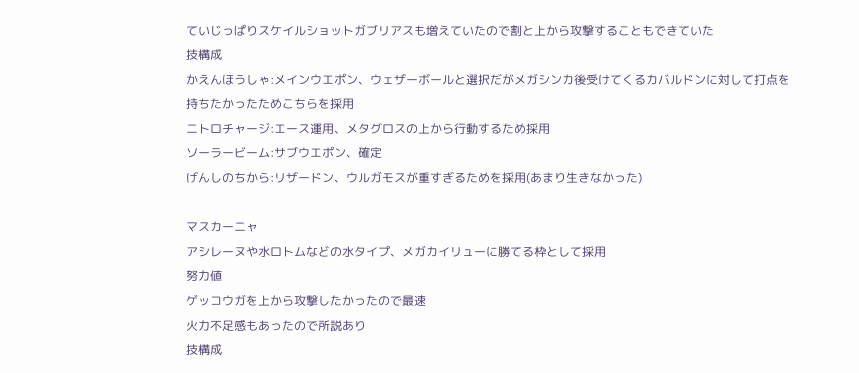ていじっぱりスケイルショットガブリアスも増えていたので割と上から攻撃することもできていた
技構成
かえんほうしゃ:メインウエポン、ウェザーボールと選択だがメガシンカ後受けてくるカバルドンに対して打点を持ちたかったためこちらを採用
ニトロチャージ:エース運用、メタグロスの上から行動するため採用
ソーラービーム:サブウエポン、確定
げんしのちから:リザードン、ウルガモスが重すぎるためを採用(あまり生きなかった)

マスカーニャ
アシレーヌや水ロトムなどの水タイプ、メガカイリューに勝てる枠として採用
努力値
ゲッコウガを上から攻撃したかったので最速
火力不足感もあったので所説あり
技構成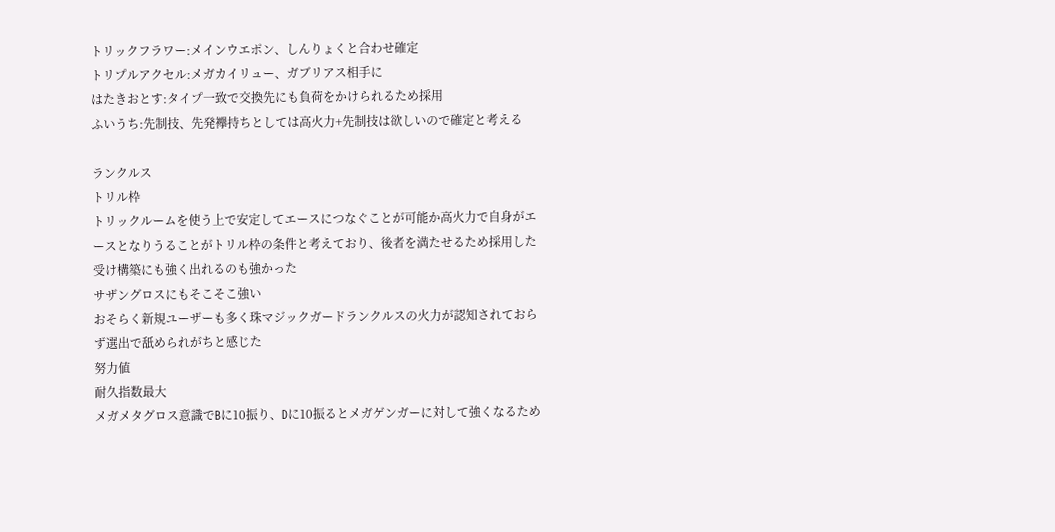トリックフラワー:メインウエポン、しんりょくと合わせ確定
トリプルアクセル:メガカイリュー、ガブリアス相手に
はたきおとす:タイプ一致で交換先にも負荷をかけられるため採用
ふいうち:先制技、先発襷持ちとしては高火力+先制技は欲しいので確定と考える

ランクルス
トリル枠
トリックルームを使う上で安定してエースにつなぐことが可能か高火力で自身がエースとなりうることがトリル枠の条件と考えており、後者を満たせるため採用した
受け構築にも強く出れるのも強かった
サザングロスにもそこそこ強い
おそらく新規ユーザーも多く珠マジックガードランクルスの火力が認知されておらず選出で舐められがちと感じた
努力値
耐久指数最大
メガメタグロス意識でBに10振り、Dに10振るとメガゲンガーに対して強くなるため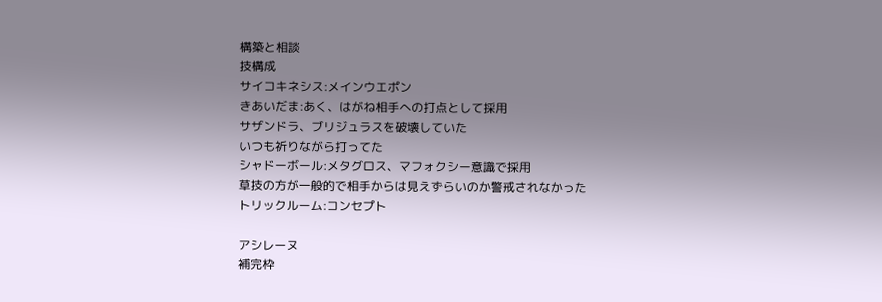構築と相談
技構成
サイコキネシス:メインウエポン
きあいだま:あく、はがね相手への打点として採用
サザンドラ、ブリジュラスを破壊していた
いつも祈りながら打ってた
シャドーボール:メタグロス、マフォクシー意識で採用
草技の方が一般的で相手からは見えずらいのか警戒されなかった
トリックルーム:コンセプト

アシレーヌ
補完枠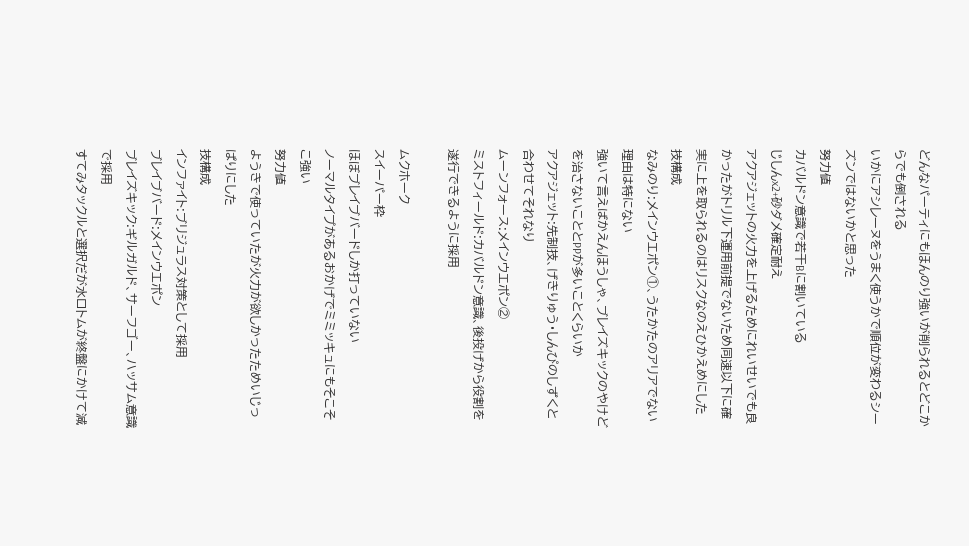どんなパーティにもほんのり強いが削られるとどこからでも倒される
いかにアシレーヌをうまく使うかで順位が変わるシーズンではないかと思った
努力値
カバルドン意識で若干Bに割いている
じしんx2+砂ダメ確定耐え
アクアジェットの火力を上げるためにれいせいでも良かったがトリル下運用前提でないため同速以下に確実に上を取られるのはリスクなのえひかえめにした
技構成
なみのり:メインウエポン①、うたかたのアリアでない理由は特にない
強いて言えばかえんほうしゃ、ブレイズキックのやけどを治さないこととPPが多いことくらいか
アクアジェット:先制技、げきりゅう・しんぴのしずくと合わせてそれなり
ムーンフォース:メインウエポン②
ミストフィールド:カバルドン意識、後投げから役割を遂行できるように採用

ムクホーク
スイーパー枠
ほぼブレイブバードしか打っていない
ノーマルタイプがあるおかげでミミッキュにもそこそこ強い
努力値
ようきで使っていたが火力が欲しかったためいじっぱりにした
技構成
インファイト:ブリジュラス対策として採用
ブレイブバード:メインウエポン
ブレイズキック:ギルガルド、サーフゴー、ハッサム意識で採用
すてみタックルと選択だが水ロトムが終盤にかけて減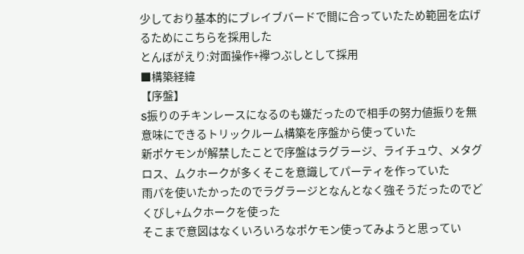少しており基本的にブレイブバードで間に合っていたため範囲を広げるためにこちらを採用した
とんぼがえり:対面操作+襷つぶしとして採用
■構築経緯
【序盤】
S振りのチキンレースになるのも嫌だったので相手の努力値振りを無意味にできるトリックルーム構築を序盤から使っていた
新ポケモンが解禁したことで序盤はラグラージ、ライチュウ、メタグロス、ムクホークが多くそこを意識してパーティを作っていた
雨パを使いたかったのでラグラージとなんとなく強そうだったのでどくびし+ムクホークを使った
そこまで意図はなくいろいろなポケモン使ってみようと思ってい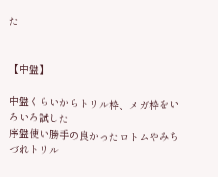た


【中盤】

中盤くらいからトリル枠、メガ枠をいろいろ試した
序盤使い勝手の良かったロトムやみちづれトリル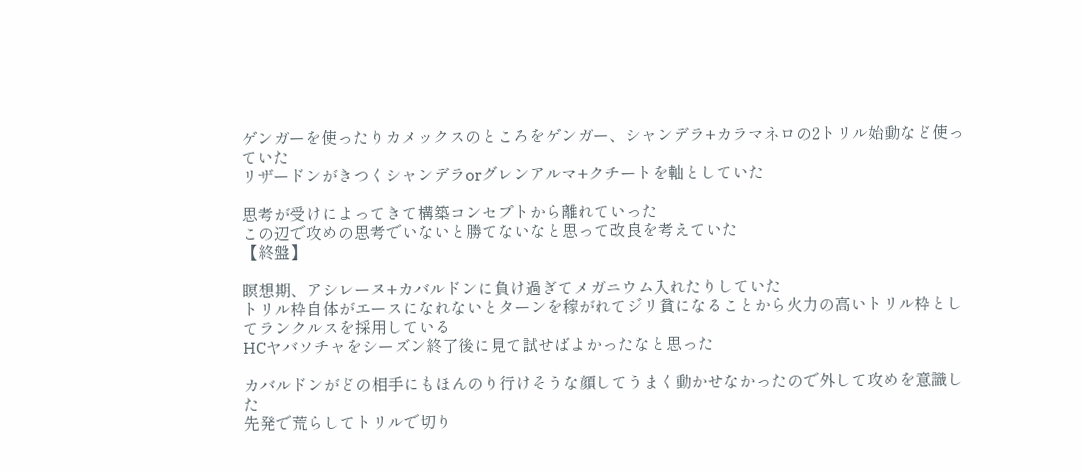ゲンガーを使ったりカメックスのところをゲンガー、シャンデラ+カラマネロの2トリル始動など使っていた
リザードンがきつくシャンデラorグレンアルマ+クチートを軸としていた

思考が受けによってきて構築コンセプトから離れていった
この辺で攻めの思考でいないと勝てないなと思って改良を考えていた
【終盤】

瞑想期、アシレーヌ+カバルドンに負け過ぎてメガニウム入れたりしていた
トリル枠自体がエースになれないとターンを稼がれてジリ貧になることから火力の高いトリル枠としてランクルスを採用している
HCヤバソチャをシーズン終了後に見て試せばよかったなと思った

カバルドンがどの相手にもほんのり行けそうな顔してうまく動かせなかったので外して攻めを意識した
先発で荒らしてトリルで切り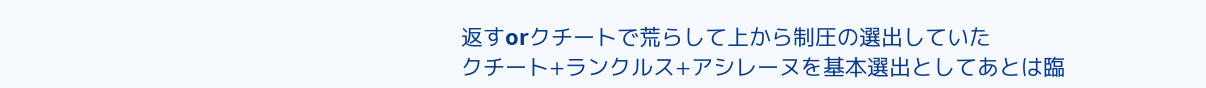返すorクチートで荒らして上から制圧の選出していた
クチート+ランクルス+アシレーヌを基本選出としてあとは臨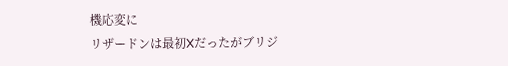機応変に
リザードンは最初Xだったがブリジ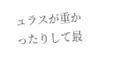ュラスが重かったりして最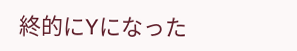終的にYになった